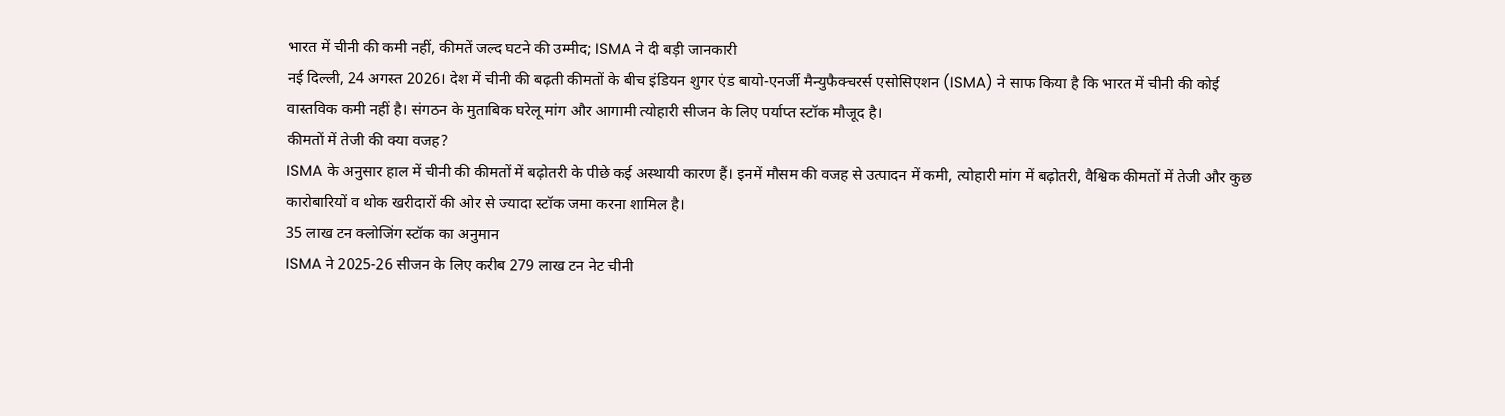भारत में चीनी की कमी नहीं, कीमतें जल्द घटने की उम्मीद; ISMA ने दी बड़ी जानकारी
नई दिल्ली, 24 अगस्त 2026। देश में चीनी की बढ़ती कीमतों के बीच इंडियन शुगर एंड बायो-एनर्जी मैन्युफैक्चरर्स एसोसिएशन (ISMA) ने साफ किया है कि भारत में चीनी की कोई वास्तविक कमी नहीं है। संगठन के मुताबिक घरेलू मांग और आगामी त्योहारी सीजन के लिए पर्याप्त स्टॉक मौजूद है।
कीमतों में तेजी की क्या वजह?
ISMA के अनुसार हाल में चीनी की कीमतों में बढ़ोतरी के पीछे कई अस्थायी कारण हैं। इनमें मौसम की वजह से उत्पादन में कमी, त्योहारी मांग में बढ़ोतरी, वैश्विक कीमतों में तेजी और कुछ कारोबारियों व थोक खरीदारों की ओर से ज्यादा स्टॉक जमा करना शामिल है।
35 लाख टन क्लोजिंग स्टॉक का अनुमान
ISMA ने 2025-26 सीजन के लिए करीब 279 लाख टन नेट चीनी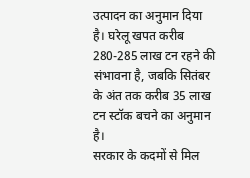उत्पादन का अनुमान दिया है। घरेलू खपत करीब 280-285 लाख टन रहने की संभावना है, जबकि सितंबर के अंत तक करीब 35 लाख टन स्टॉक बचने का अनुमान है।
सरकार के कदमों से मिल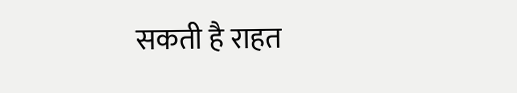सकती है राहत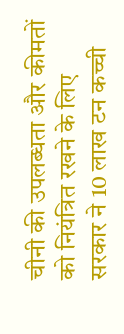चीनी की उपलब्धता और कीमतों को नियंत्रित रखने के लिए सरकार ने 10 लाख टन कच्ची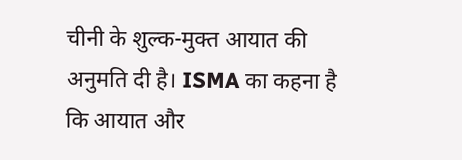चीनी के शुल्क-मुक्त आयात की अनुमति दी है। ISMA का कहना है कि आयात और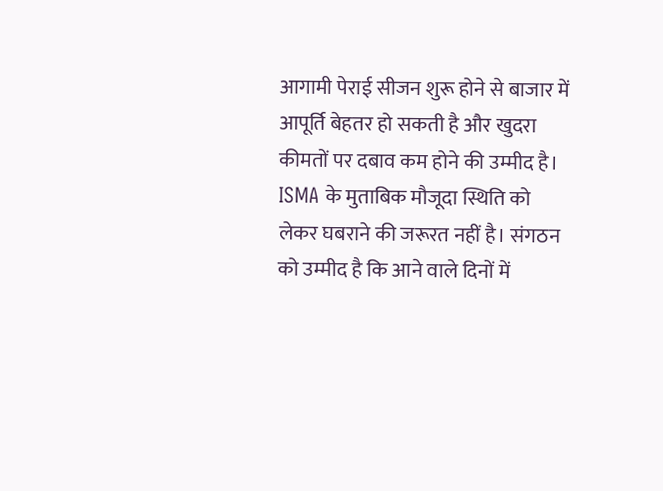आगामी पेराई सीजन शुरू होने से बाजार में आपूर्ति बेहतर हो सकती है और खुदरा कीमतों पर दबाव कम होने की उम्मीद है।
ISMA के मुताबिक मौजूदा स्थिति को लेकर घबराने की जरूरत नहीं है। संगठन को उम्मीद है कि आने वाले दिनों में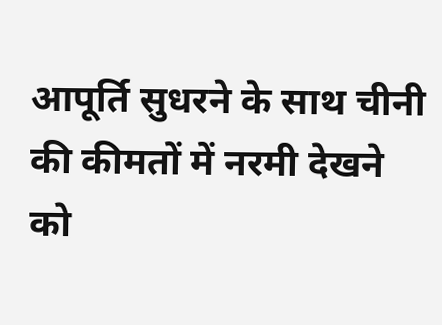आपूर्ति सुधरने के साथ चीनी की कीमतों में नरमी देखने को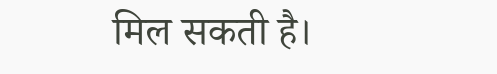मिल सकती है।